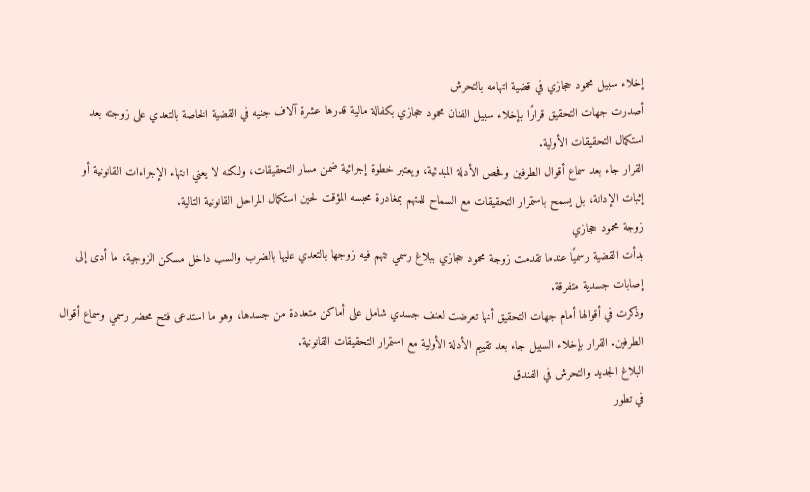إخلاء سبيل محمود حجازي في قضية اتهامه بالتحرش
أصدرت جهات التحقيق قرارًا بإخلاء سبيل الفنان محمود حجازي بكفالة مالية قدرها عشرة آلاف جنيه في القضية الخاصة بالتعدي على زوجته بعد استكمال التحقيقات الأولية.
القرار جاء بعد سماع أقوال الطرفين وفحص الأدلة المبدئية، ويعتبر خطوة إجرائية ضمن مسار التحقيقات، ولكنه لا يعني انتهاء الإجراءات القانونية أو إثبات الإدانة، بل يسمح باستمرار التحقيقات مع السماح للمتهم بمغادرة محبسه المؤقت لحين استكمال المراحل القانونية التالية.
زوجة محمود حجازي
بدأت القضية رسميًا عندما تقدمت زوجة محمود حجازي ببلاغ رسمي تتهم فيه زوجها بالتعدي عليها بالضرب والسب داخل مسكن الزوجية، ما أدى إلى إصابات جسدية متفرقة.
وذكرت في أقوالها أمام جهات التحقيق أنها تعرضت لعنف جسدي شامل على أماكن متعددة من جسدها، وهو ما استدعى فتح محضر رسمي وسماع أقوال الطرفين. القرار بإخلاء السبيل جاء بعد تقييم الأدلة الأولية مع استمرار التحقيقات القانونية.
البلاغ الجديد والتحرش في الفندق
في تطور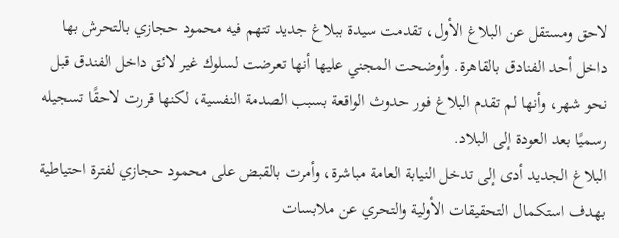لاحق ومستقل عن البلاغ الأول، تقدمت سيدة ببلاغ جديد تتهم فيه محمود حجازي بالتحرش بها داخل أحد الفنادق بالقاهرة. وأوضحت المجني عليها أنها تعرضت لسلوك غير لائق داخل الفندق قبل نحو شهر، وأنها لم تقدم البلاغ فور حدوث الواقعة بسبب الصدمة النفسية، لكنها قررت لاحقًا تسجيله رسميًا بعد العودة إلى البلاد.
البلاغ الجديد أدى إلى تدخل النيابة العامة مباشرة، وأمرت بالقبض على محمود حجازي لفترة احتياطية بهدف استكمال التحقيقات الأولية والتحري عن ملابسات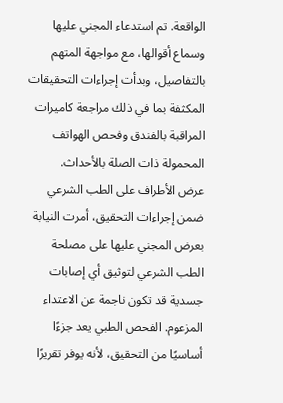الواقعة. تم استدعاء المجني عليها وسماع أقوالها، مع مواجهة المتهم بالتفاصيل، وبدأت إجراءات التحقيقات المكثفة بما في ذلك مراجعة كاميرات المراقبة بالفندق وفحص الهواتف المحمولة ذات الصلة بالأحداث.
عرض الأطراف على الطب الشرعي
ضمن إجراءات التحقيق، أمرت النيابة بعرض المجني عليها على مصلحة الطب الشرعي لتوثيق أي إصابات جسدية قد تكون ناجمة عن الاعتداء المزعوم. الفحص الطبي يعد جزءًا أساسيًا من التحقيق، لأنه يوفر تقريرًا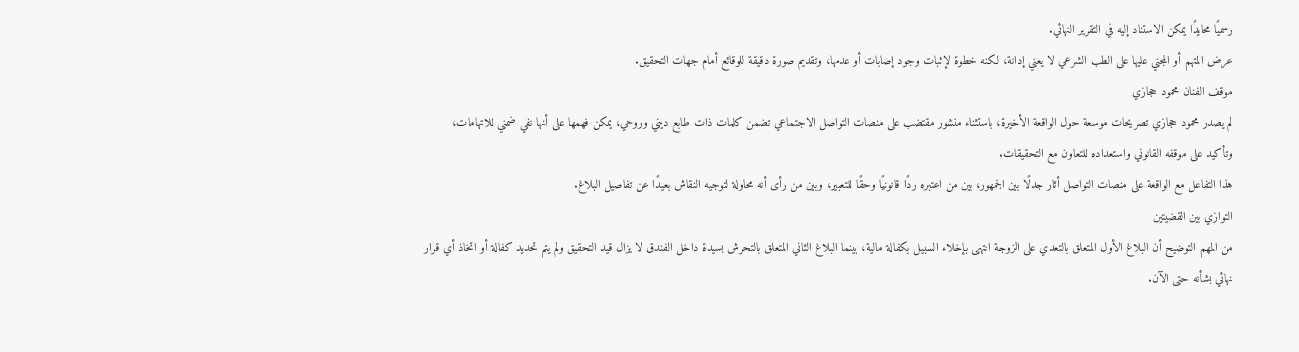رسميًا محايدًا يمكن الاستناد إليه في التقرير النهائي.
عرض المتهم أو المجني عليها على الطب الشرعي لا يعني إدانة، لكنه خطوة لإثبات وجود إصابات أو عدمها، وتقديم صورة دقيقة للوقائع أمام جهات التحقيق.
موقف الفنان محمود حجازي
لم يصدر محمود حجازي تصريحات موسعة حول الواقعة الأخيرة، باستثناء منشور مقتضب على منصات التواصل الاجتماعي تضمن كلمات ذات طابع ديني وروحي، يمكن فهمها على أنها نفي ضمني للاتهامات، وتأكيد على موقفه القانوني واستعداده للتعاون مع التحقيقات.
هذا التفاعل مع الواقعة على منصات التواصل أثار جدلًا بين الجمهور، بين من اعتبره ردًا قانونيًا وحقًا للتعبير، وبين من رأى أنه محاولة لتوجيه النقاش بعيدًا عن تفاصيل البلاغ.
التوازي بين القضيتين
من المهم التوضيح أن البلاغ الأول المتعلق بالتعدي على الزوجة انتهى بإخلاء السبيل بكفالة مالية، بينما البلاغ الثاني المتعلق بالتحرش بسيدة داخل الفندق لا يزال قيد التحقيق ولم يتم تحديد كفالة أو اتخاذ أي قرار نهائي بشأنه حتى الآن.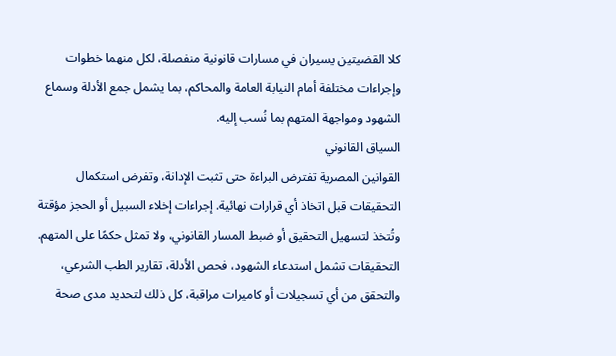كلا القضيتين يسيران في مسارات قانونية منفصلة، لكل منهما خطوات وإجراءات مختلفة أمام النيابة العامة والمحاكم، بما يشمل جمع الأدلة وسماع الشهود ومواجهة المتهم بما نُسب إليه.
السياق القانوني
القوانين المصرية تفترض البراءة حتى تثبت الإدانة، وتفرض استكمال التحقيقات قبل اتخاذ أي قرارات نهائية. إجراءات إخلاء السبيل أو الحجز مؤقتة وتُتخذ لتسهيل التحقيق أو ضبط المسار القانوني، ولا تمثل حكمًا على المتهم.
التحقيقات تشمل استدعاء الشهود، فحص الأدلة، تقارير الطب الشرعي، والتحقق من أي تسجيلات أو كاميرات مراقبة، كل ذلك لتحديد مدى صحة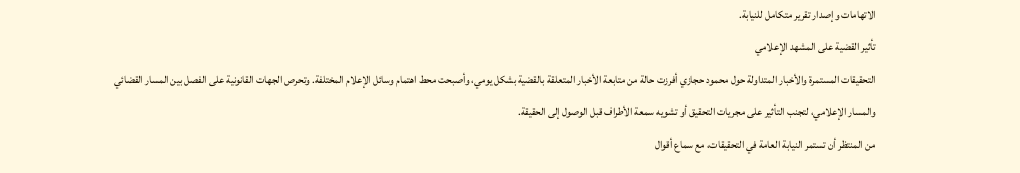الاتهامات وإصدار تقرير متكامل للنيابة.
تأثير القضية على المشهد الإعلامي
التحقيقات المستمرة والأخبار المتداولة حول محمود حجازي أفرزت حالة من متابعة الأخبار المتعلقة بالقضية بشكل يومي، وأصبحت محط اهتمام وسائل الإعلام المختلفة. وتحرص الجهات القانونية على الفصل بين المسار القضائي والمسار الإعلامي، لتجنب التأثير على مجريات التحقيق أو تشويه سمعة الأطراف قبل الوصول إلى الحقيقة.
من المنتظر أن تستمر النيابة العامة في التحقيقات، مع سماع أقوال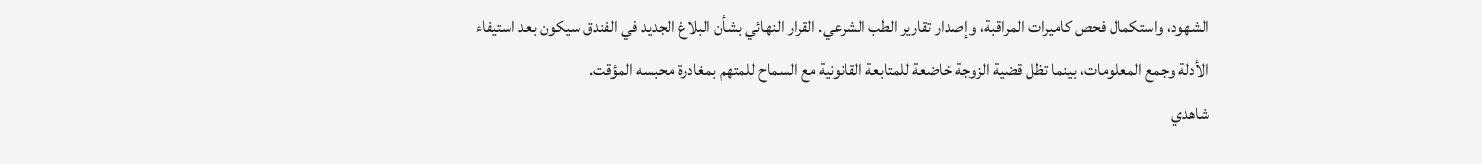الشهود، واستكمال فحص كاميرات المراقبة، وإصدار تقارير الطب الشرعي. القرار النهائي بشأن البلاغ الجديد في الفندق سيكون بعد استيفاء الأدلة وجمع المعلومات، بينما تظل قضية الزوجة خاضعة للمتابعة القانونية مع السماح للمتهم بمغادرة محبسه المؤقت.
شاهدي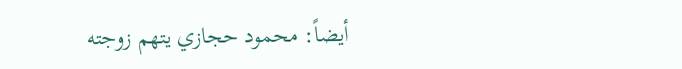أيضاً: محمود حجازي يتهم زوجته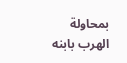بمحاولة الهرب بابنه